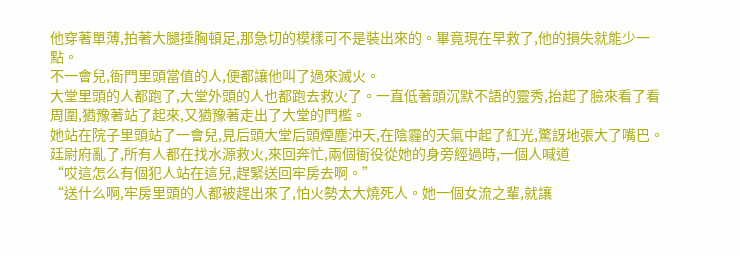他穿著單薄,拍著大腿捶胸頓足,那急切的模樣可不是裝出來的。畢竟現在早救了,他的損失就能少一點。
不一會兒,衙門里頭當值的人,便都讓他叫了過來滅火。
大堂里頭的人都跑了,大堂外頭的人也都跑去救火了。一直低著頭沉默不語的靈秀,抬起了臉來看了看周圍,猶豫著站了起來,又猶豫著走出了大堂的門檻。
她站在院子里頭站了一會兒,見后頭大堂后頭煙塵沖天,在陰霾的天氣中起了紅光,驚訝地張大了嘴巴。
廷尉府亂了,所有人都在找水源救火,來回奔忙,兩個衙役從她的身旁經過時,一個人喊道
“哎這怎么有個犯人站在這兒,趕緊送回牢房去啊。”
“送什么啊,牢房里頭的人都被趕出來了,怕火勢太大燒死人。她一個女流之輩,就讓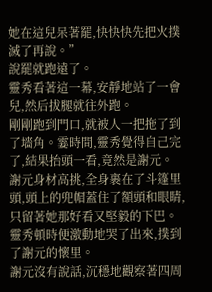她在這兒呆著罷,快快快先把火撲滅了再說。”
說罷就跑遠了。
靈秀看著這一幕,安靜地站了一會兒,然后拔腿就往外跑。
剛剛跑到門口,就被人一把拖了到了墻角。霎時間,靈秀覺得自己完了,結果抬頭一看,竟然是謝元。
謝元身材高挑,全身裹在了斗篷里頭,頭上的兜帽蓋住了額頭和眼睛,只留著她那好看又堅毅的下巴。
靈秀頓時便激動地哭了出來,撲到了謝元的懷里。
謝元沒有說話,沉穩地觀察著四周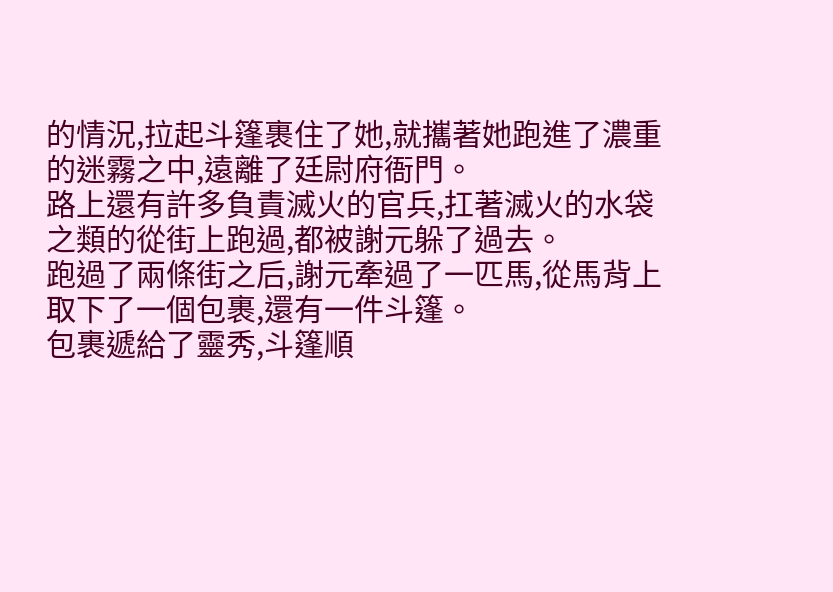的情況,拉起斗篷裹住了她,就攜著她跑進了濃重的迷霧之中,遠離了廷尉府衙門。
路上還有許多負責滅火的官兵,扛著滅火的水袋之類的從街上跑過,都被謝元躲了過去。
跑過了兩條街之后,謝元牽過了一匹馬,從馬背上取下了一個包裹,還有一件斗篷。
包裹遞給了靈秀,斗篷順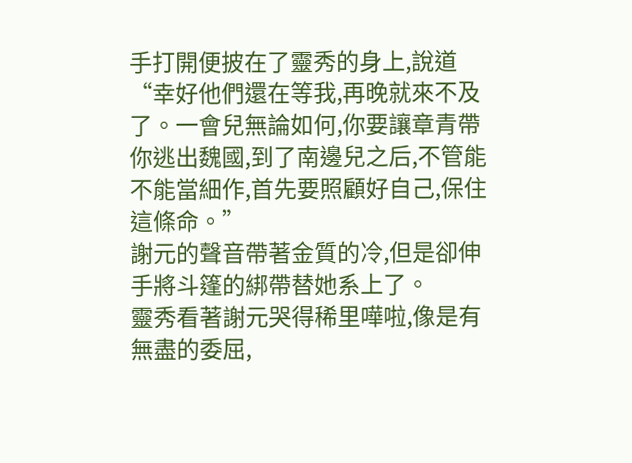手打開便披在了靈秀的身上,說道
“幸好他們還在等我,再晚就來不及了。一會兒無論如何,你要讓章青帶你逃出魏國,到了南邊兒之后,不管能不能當細作,首先要照顧好自己,保住這條命。”
謝元的聲音帶著金質的冷,但是卻伸手將斗篷的綁帶替她系上了。
靈秀看著謝元哭得稀里嘩啦,像是有無盡的委屈,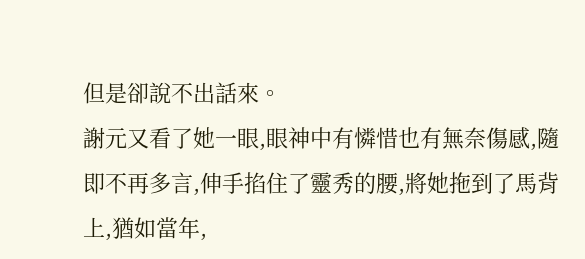但是卻說不出話來。
謝元又看了她一眼,眼神中有憐惜也有無奈傷感,隨即不再多言,伸手掐住了靈秀的腰,將她拖到了馬背上,猶如當年,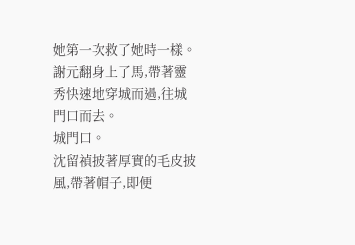她第一次救了她時一樣。
謝元翻身上了馬,帶著靈秀快速地穿城而過,往城門口而去。
城門口。
沈留禎披著厚實的毛皮披風,帶著帽子,即便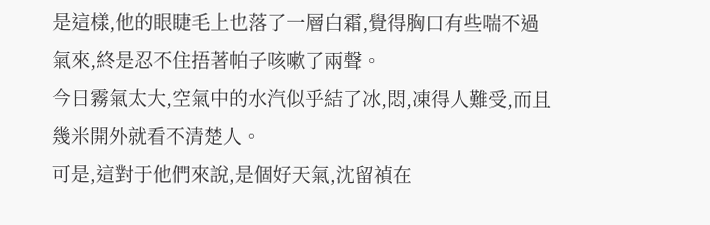是這樣,他的眼睫毛上也落了一層白霜,覺得胸口有些喘不過氣來,終是忍不住捂著帕子咳嗽了兩聲。
今日霧氣太大,空氣中的水汽似乎結了冰,悶,凍得人難受,而且幾米開外就看不清楚人。
可是,這對于他們來說,是個好天氣,沈留禎在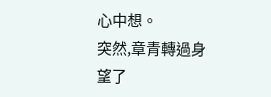心中想。
突然,章青轉過身望了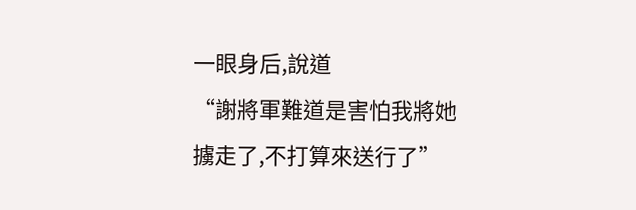一眼身后,說道
“謝將軍難道是害怕我將她擄走了,不打算來送行了”